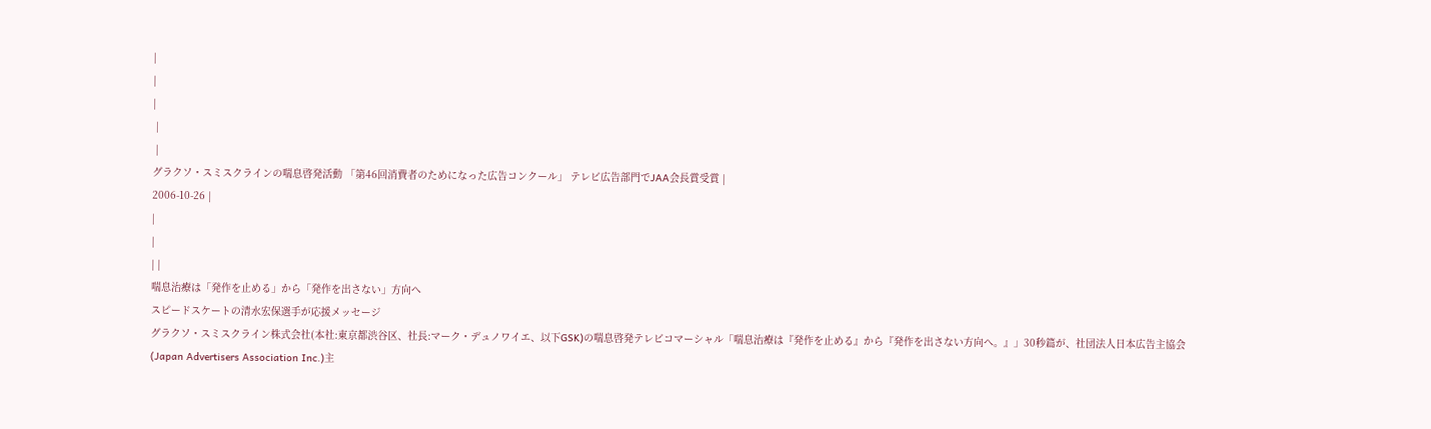|
|
|
 |
 |
グラクソ・スミスクラインの喘息啓発活動 「第46回消費者のためになった広告コンクール」 テレビ広告部門でJAA会長賞受賞 |
2006-10-26 |
|
|
| |
喘息治療は「発作を止める」から「発作を出さない」方向へ
スピードスケートの清水宏保選手が応援メッセージ
グラクソ・スミスクライン株式会社(本社:東京都渋谷区、社長:マーク・デュノワイエ、以下GSK)の喘息啓発テレビコマーシャル「喘息治療は『発作を止める』から『発作を出さない方向へ。』」30秒篇が、社団法人日本広告主協会(Japan Advertisers Association Inc.)主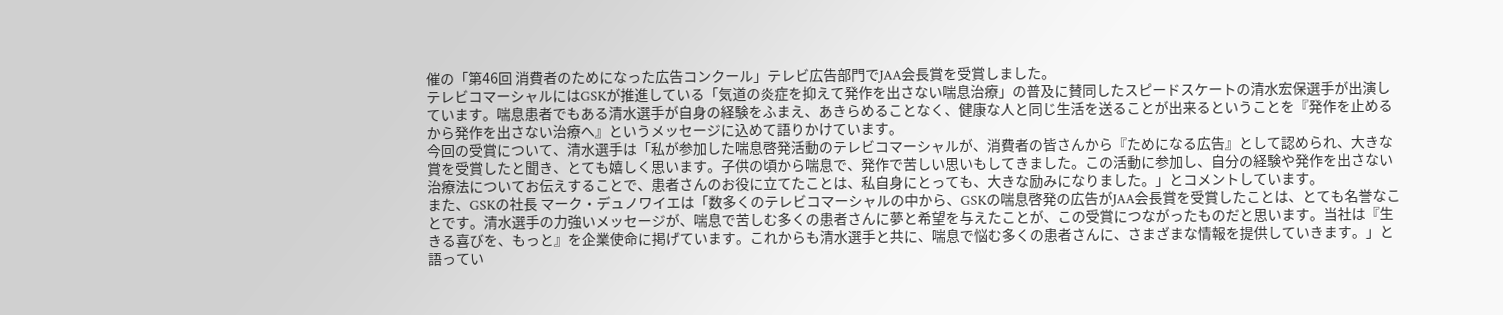催の「第46回 消費者のためになった広告コンクール」テレビ広告部門でJAA会長賞を受賞しました。
テレビコマーシャルにはGSKが推進している「気道の炎症を抑えて発作を出さない喘息治療」の普及に賛同したスピードスケートの清水宏保選手が出演しています。喘息患者でもある清水選手が自身の経験をふまえ、あきらめることなく、健康な人と同じ生活を送ることが出来るということを『発作を止めるから発作を出さない治療へ』というメッセージに込めて語りかけています。
今回の受賞について、清水選手は「私が参加した喘息啓発活動のテレビコマーシャルが、消費者の皆さんから『ためになる広告』として認められ、大きな賞を受賞したと聞き、とても嬉しく思います。子供の頃から喘息で、発作で苦しい思いもしてきました。この活動に参加し、自分の経験や発作を出さない治療法についてお伝えすることで、患者さんのお役に立てたことは、私自身にとっても、大きな励みになりました。」とコメントしています。
また、GSKの社長 マーク・デュノワイエは「数多くのテレビコマーシャルの中から、GSKの喘息啓発の広告がJAA会長賞を受賞したことは、とても名誉なことです。清水選手の力強いメッセージが、喘息で苦しむ多くの患者さんに夢と希望を与えたことが、この受賞につながったものだと思います。当社は『生きる喜びを、もっと』を企業使命に掲げています。これからも清水選手と共に、喘息で悩む多くの患者さんに、さまざまな情報を提供していきます。」と語ってい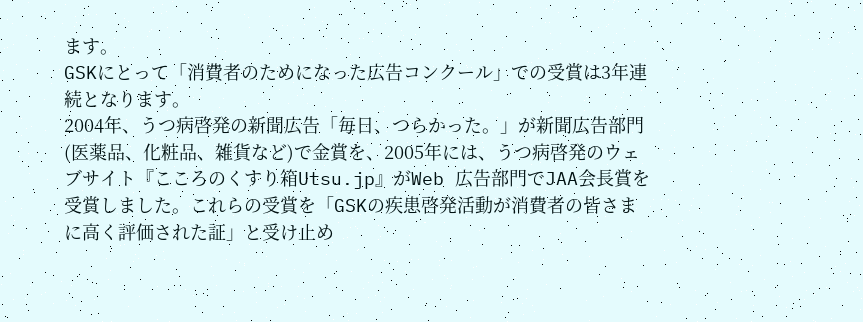ます。
GSKにとって「消費者のためになった広告コンクール」での受賞は3年連続となります。
2004年、うつ病啓発の新聞広告「毎日、つらかった。」が新聞広告部門(医薬品、化粧品、雑貨など)で金賞を、2005年には、うつ病啓発のウェブサイト『こころのくすり箱Utsu.jp』がWeb 広告部門でJAA会長賞を受賞しました。これらの受賞を「GSKの疾患啓発活動が消費者の皆さまに高く評価された証」と受け止め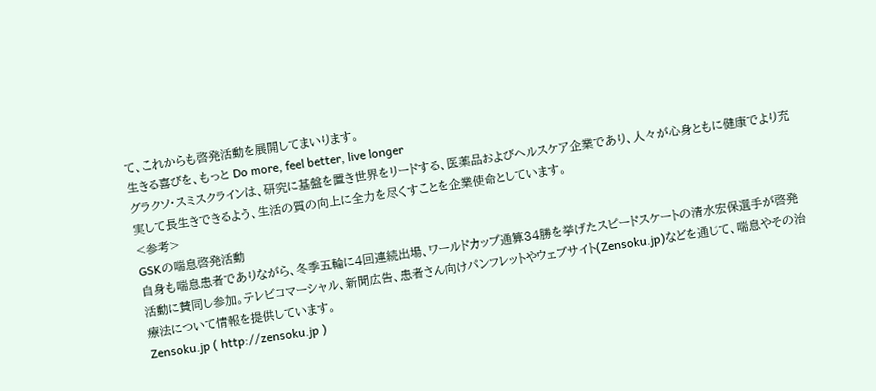て、これからも啓発活動を展開してまいります。
生きる喜びを、もっと Do more, feel better, live longer
グラクソ・スミスクラインは、研究に基盤を置き世界をリードする、医薬品およびヘルスケア企業であり、人々が心身ともに健康でより充実して長生きできるよう、生活の質の向上に全力を尽くすことを企業使命としています。
<参考>
GSKの喘息啓発活動
自身も喘息患者でありながら、冬季五輪に4回連続出場、ワールドカップ通算34勝を挙げたスピードスケートの清水宏保選手が啓発活動に賛同し参加。テレビコマーシャル、新聞広告、患者さん向けパンフレットやウェブサイト(Zensoku.jp)などを通じて、喘息やその治療法について情報を提供しています。
Zensoku.jp ( http://zensoku.jp )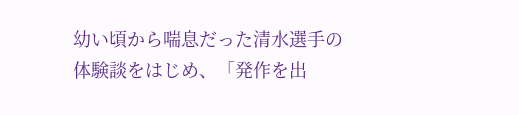幼い頃から喘息だった清水選手の体験談をはじめ、「発作を出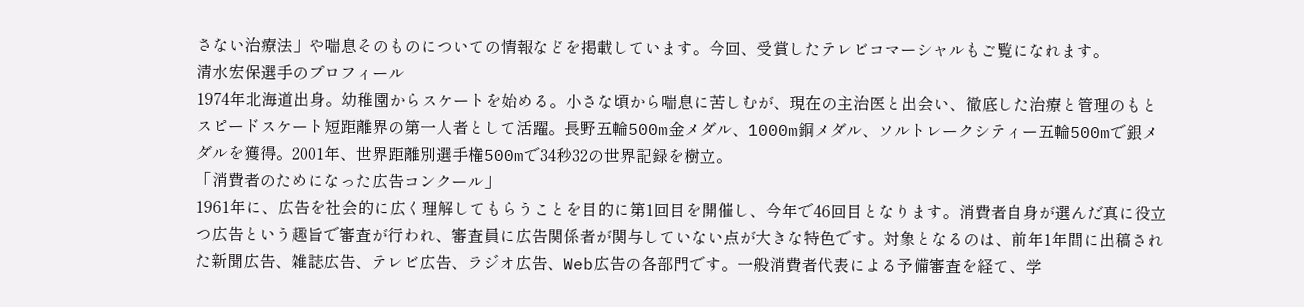さない治療法」や喘息そのものについての情報などを掲載しています。今回、受賞したテレビコマーシャルもご覧になれます。
清水宏保選手のプロフィール
1974年北海道出身。幼稚園からスケートを始める。小さな頃から喘息に苦しむが、現在の主治医と出会い、徹底した治療と管理のもとスピードスケート短距離界の第一人者として活躍。長野五輪500m金メダル、1000m銅メダル、ソルトレークシティー五輪500mで銀メダルを獲得。2001年、世界距離別選手権500mで34秒32の世界記録を樹立。
「消費者のためになった広告コンクール」
1961年に、広告を社会的に広く理解してもらうことを目的に第1回目を開催し、今年で46回目となります。消費者自身が選んだ真に役立つ広告という趣旨で審査が行われ、審査員に広告関係者が関与していない点が大きな特色です。対象となるのは、前年1年間に出稿された新聞広告、雑誌広告、テレビ広告、ラジオ広告、Web広告の各部門です。一般消費者代表による予備審査を経て、学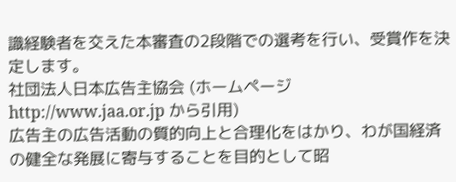識経験者を交えた本審査の2段階での選考を行い、受賞作を決定します。
社団法人日本広告主協会 (ホームページ http://www.jaa.or.jp から引用)
広告主の広告活動の質的向上と合理化をはかり、わが国経済の健全な発展に寄与することを目的として昭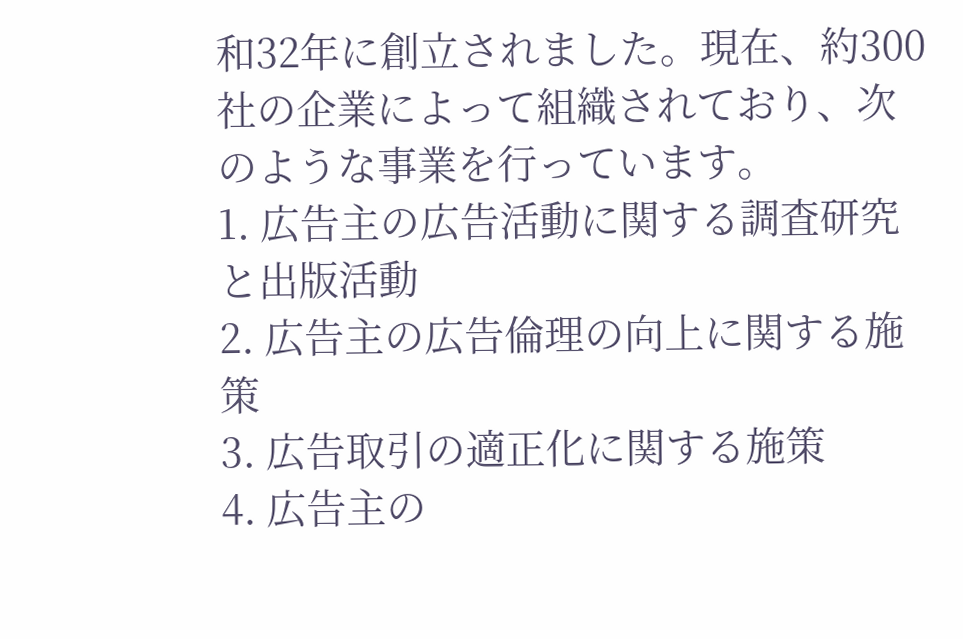和32年に創立されました。現在、約300社の企業によって組織されており、次のような事業を行っています。
1. 広告主の広告活動に関する調査研究と出版活動
2. 広告主の広告倫理の向上に関する施策
3. 広告取引の適正化に関する施策
4. 広告主の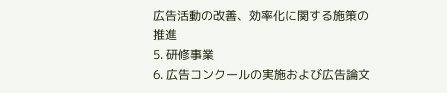広告活動の改善、効率化に関する施策の推進
5. 研修事業
6. 広告コンクールの実施および広告論文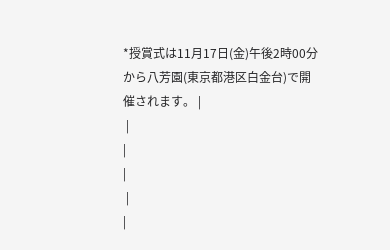*授賞式は11月17日(金)午後2時00分から八芳園(東京都港区白金台)で開催されます。 |
 |
|
|
 |
|